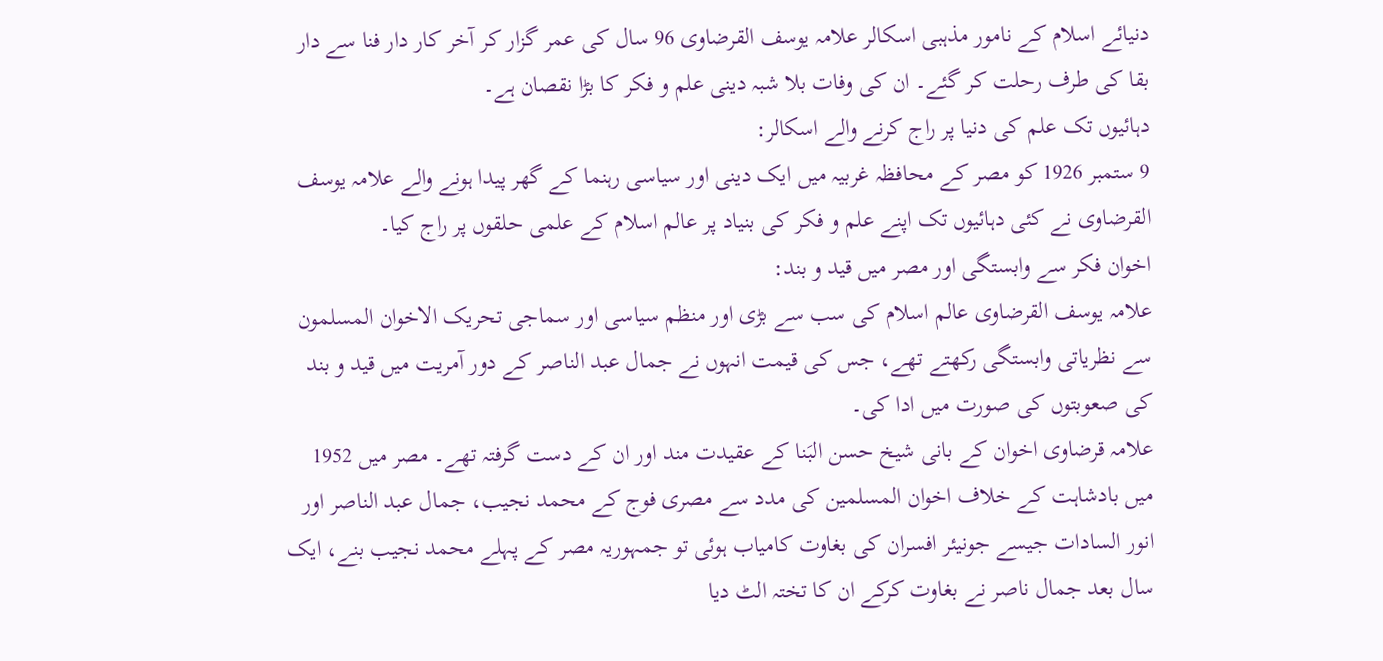دنیائے اسلام کے نامور مذہبی اسکالر علامہ یوسف القرضاوی 96 سال کی عمر گزار کر آخر کار دار فنا سے دار بقا کی طرف رحلت کر گئے۔ ان کی وفات بلا شبہ دینی علم و فکر کا بڑا نقصان ہے۔
دہائیوں تک علم کی دنیا پر راج کرنے والے اسکالر:
9 ستمبر 1926 کو مصر کے محافظہ غربیہ میں ایک دینی اور سیاسی رہنما کے گھر پیدا ہونے والے علامہ یوسف القرضاوی نے کئی دہائیوں تک اپنے علم و فکر کی بنیاد پر عالم اسلام کے علمی حلقوں پر راج کیا۔
اخوان فکر سے وابستگی اور مصر میں قید و بند:
علامہ یوسف القرضاوی عالم اسلام کی سب سے بڑی اور منظم سیاسی اور سماجی تحریک الاخوان المسلمون سے نظریاتی وابستگی رکھتے تھے، جس کی قیمت انہوں نے جمال عبد الناصر کے دور آمریت میں قید و بند کی صعوبتوں کی صورت میں ادا کی۔
علامہ قرضاوی اخوان کے بانی شیخ حسن البَنا کے عقیدت مند اور ان کے دست گرفتہ تھے۔ مصر میں 1952 میں بادشاہت کے خلاف اخوان المسلمین کی مدد سے مصری فوج کے محمد نجیب، جمال عبد الناصر اور انور السادات جیسے جونیئر افسران کی بغاوت کامیاب ہوئی تو جمہوریہ مصر کے پہلے محمد نجیب بنے، ایک سال بعد جمال ناصر نے بغاوت کرکے ان کا تختہ الٹ دیا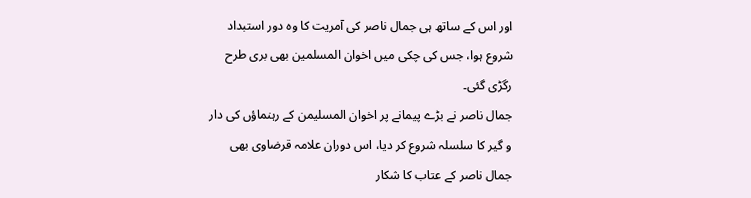اور اس کے ساتھ ہی جمال ناصر کی آمریت کا وہ دور استبداد شروع ہوا، جس کی چکی میں اخوان المسلمین بھی بری طرح رگڑی گئی۔
جمال ناصر نے بڑے پیمانے پر اخوان المسلیمن کے رہنماؤں کی دار و گیر کا سلسلہ شروع کر دیا، اس دوران علامہ قرضاوی بھی جمال ناصر کے عتاب کا شکار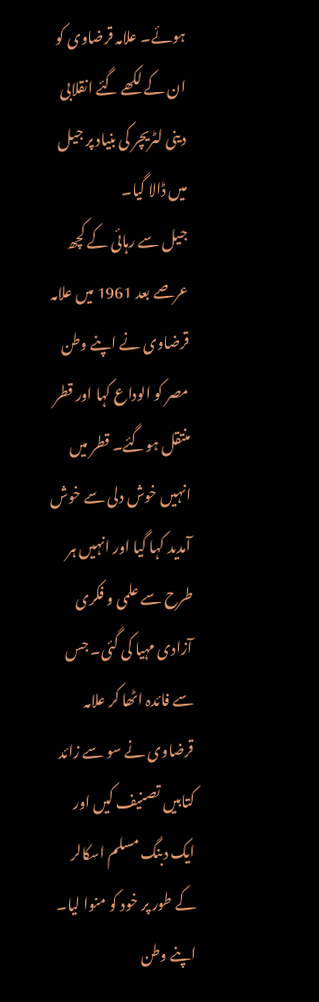ہوئے۔ علامہ قرضاوی کو ان کے لکھے گئے انقلابی دینی لٹریچر کی بنیاد پر جیل میں ڈالا گیا۔
جیل سے رہائی کے کچھ عرصے بعد 1961 میں علامہ قرضاوی نے اپنے وطن مصر کو الوداع کہا اور قطر منتقل ہوگئے۔ قطر میں انہیں خوش دلی سے خوش آمدید کہا گیا اور انہیں ہر طرح سے علمی و فکری آزادی مہیا کی گئی۔ جس سے فائدہ اٹھا کر علامہ قرضاوی نے سو سے زائد کتابیں تصنیف کیں اور ایک دبنگ مسلم اسکالر کے طور پر خود کو منوا لیا۔
اپنے وطن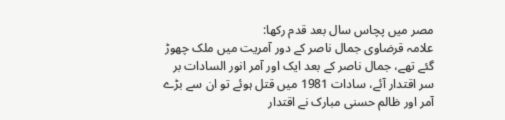مصر میں پچاس سال بعد قدم رکھا:
علامہ قرضاوی جمال ناصر کے دور آمریت میں ملک چھوڑ گئے تھے، جمال ناصر کے بعد ایک اور آمر انور السادات بر سر اقتدار آئے، سادات 1981 میں قتل ہوئے تو ان سے بڑے آمر اور ظالم حسنی مبارک نے اقتدار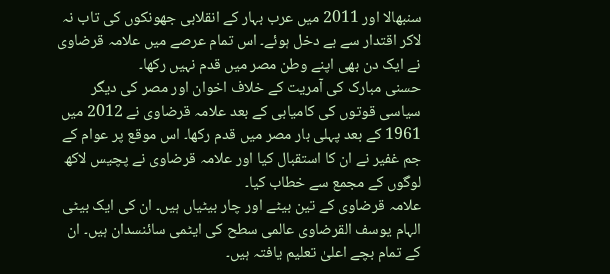سنبھالا اور 2011 میں عرب بہار کے انقلابی جھونکوں کی تاب نہ لاکر اقتدار سے بے دخل ہوئے۔ اس تمام عرصے میں علامہ قرضاوی نے ایک دن بھی اپنے وطن مصر میں قدم نہیں رکھا۔
حسنی مبارک کی آمریت کے خلاف اخوان اور مصر کی دیگر سیاسی قوتوں کی کامیابی کے بعد علامہ قرضاوی نے 2012 میں 1961 کے بعد پہلی بار مصر میں قدم رکھا۔ اس موقع پر عوام کے جم غفیر نے ان کا استقبال کیا اور علامہ قرضاوی نے پچیس لاکھ لوگوں کے مجمع سے خطاب کیا۔
علامہ قرضاوی کے تین بیٹے اور چار بیٹیاں ہیں۔ ان کی ایک بیٹی الہام یوسف القرضاوی عالمی سطح کی ایٹمی سائنسدان ہیں۔ ان کے تمام بچے اعلیٰ تعلیم یافتہ ہیں۔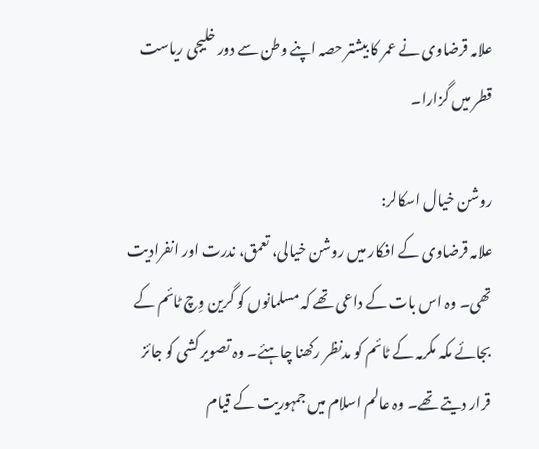علامہ قرضاوی نے عمر کا بیشتر حصہ اپنے وطن سے دور خلیجی ریاست قطر میں گزارا۔

روشن خیال اسکالر:
علامہ قرضاوی کے افکار میں روشن خیالی، تعمق، ندرت اور انفرادیت تھی۔ وہ اس بات کے داعی تھے کہ مسلمانوں کو گرین وِچ ٹائم کے بجائے مکہ مکرمہ کے ٹائم کو مدنظر رکھنا چاہئے۔ وہ تصویر کشی کو جائز قرار دیتے تھے۔ وہ عالم اسلام میں جمہوریت کے قیام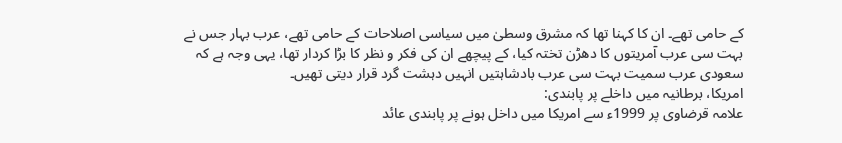کے حامی تھے۔ ان کا کہنا تھا کہ مشرق وسطیٰ میں سیاسی اصلاحات کے حامی تھے، عرب بہار جس نے بہت سی عرب آمریتوں کا دھڑن تختہ کیا، کے پیچھے ان کی فکر و نظر کا بڑا کردار تھا، یہی وجہ ہے کہ سعودی عرب سمیت بہت سی عرب بادشاہتیں انہیں دہشت گرد قرار دیتی تھیں۔
امریکا، برطانیہ میں داخلے پر پابندی:
علامہ قرضاوی پر 1999ء سے امریکا میں داخل ہونے پر پابندی عائد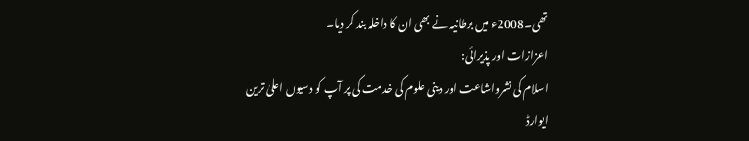تھی۔2008ء میں برطانیہ نے بھی ان کا داخلہ بند کر دیا۔
اعزازات اور پذیرائی:
اسلام کی نشرواشاعت اور دینی علوم کی خدمت کی پر آپ کو دسیوں اعلیٰ ترین ایوارڈ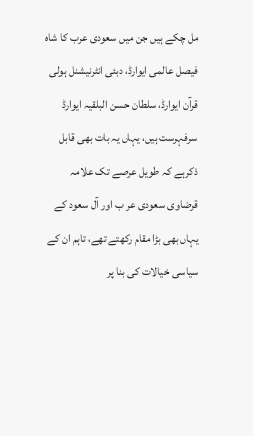مل چکے ہیں جن میں سعودی عرب کا شاہ فیصل عالمی ایوارڈ، دبئی انٹرنیشنل ہولی قرآن ایوارڈ، سلطان حسن البلقیہ ایوارڈ سرفہرست ہیں، یہاں یہ بات بھی قابل ذکرہے کہ طویل عرصے تک علامہ قرضاوی سعودی عر ب اور آل سعود کے یہاں بھی بڑا مقام رکھتے تھے، تاہم ان کے سیاسی خیالات کی بنا پر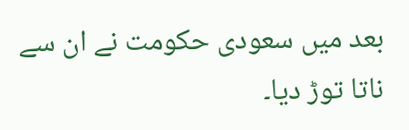بعد میں سعودی حکومت نے ان سے ناتا توڑ دیا۔